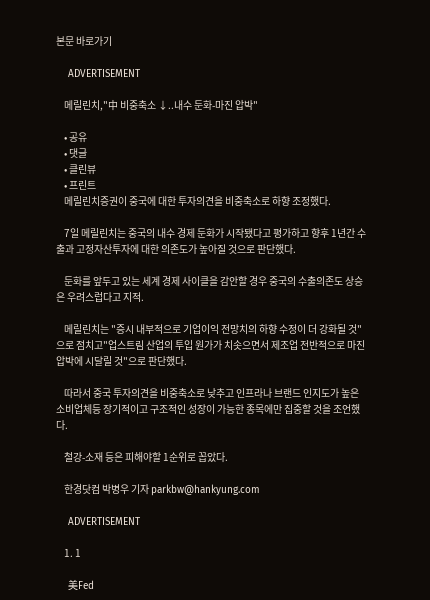본문 바로가기

    ADVERTISEMENT

    메릴린치,"中 비중축소 ↓..내수 둔화-마진 압박"

    • 공유
    • 댓글
    • 클린뷰
    • 프린트
    메릴린치증권이 중국에 대한 투자의견을 비중축소로 하향 조정했다.

    7일 메릴린치는 중국의 내수 경제 둔화가 시작됐다고 평가하고 향후 1년간 수출과 고정자산투자에 대한 의존도가 높아질 것으로 판단했다.

    둔화를 앞두고 있는 세계 경제 사이클을 감안할 경우 중국의 수출의존도 상승은 우려스럽다고 지적.

    메릴린치는 "증시 내부적으로 기업이익 전망치의 하향 수정이 더 강화될 것"으로 점치고"업스트림 산업의 투입 원가가 치솟으면서 제조업 전반적으로 마진 압박에 시달릴 것"으로 판단했다.

    따라서 중국 투자의견을 비중축소로 낮추고 인프라나 브랜드 인지도가 높은 소비업체등 장기적이고 구조적인 성장이 가능한 종목에만 집중할 것을 조언했다.

    철강-소재 등은 피해야할 1순위로 꼽았다.

    한경닷컴 박병우 기자 parkbw@hankyung.com

    ADVERTISEMENT

    1. 1

      美Fed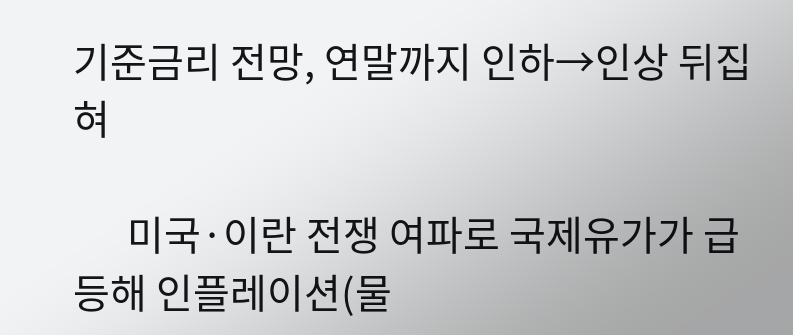기준금리 전망, 연말까지 인하→인상 뒤집혀

      미국·이란 전쟁 여파로 국제유가가 급등해 인플레이션(물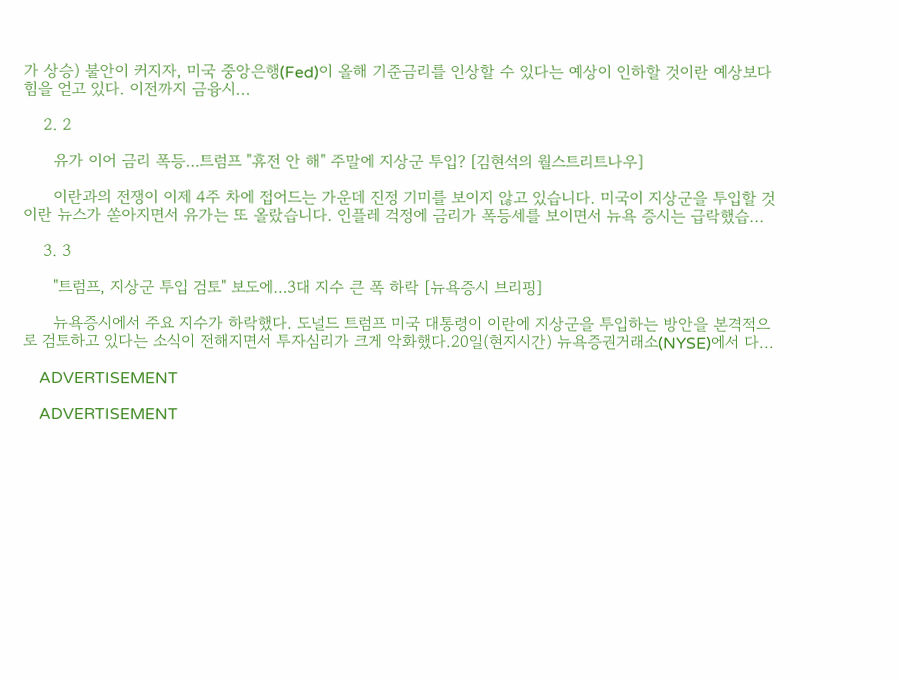가 상승) 불안이 커지자, 미국 중앙은행(Fed)이 올해 기준금리를 인상할 수 있다는 예상이 인하할 것이란 예상보다 힘을 얻고 있다. 이전까지 금융시...

    2. 2

      유가 이어 금리 폭등…트럼프 "휴전 안 해" 주말에 지상군 투입? [김현석의 월스트리트나우]

      이란과의 전쟁이 이제 4주 차에 접어드는 가운데 진정 기미를 보이지 않고 있습니다. 미국이 지상군을 투입할 것이란 뉴스가 쏟아지면서 유가는 또 올랐습니다. 인플레 걱정에 금리가 폭등세를 보이면서 뉴욕 증시는 급락했습...

    3. 3

      "트럼프, 지상군 투입 검토" 보도에…3대 지수 큰 폭 하락 [뉴욕증시 브리핑]

      뉴욕증시에서 주요 지수가 하락했다. 도널드 트럼프 미국 대통령이 이란에 지상군을 투입하는 방안을 본격적으로 검토하고 있다는 소식이 전해지면서 투자심리가 크게 악화했다.20일(현지시간) 뉴욕증권거래소(NYSE)에서 다...

    ADVERTISEMENT

    ADVERTISEMENT